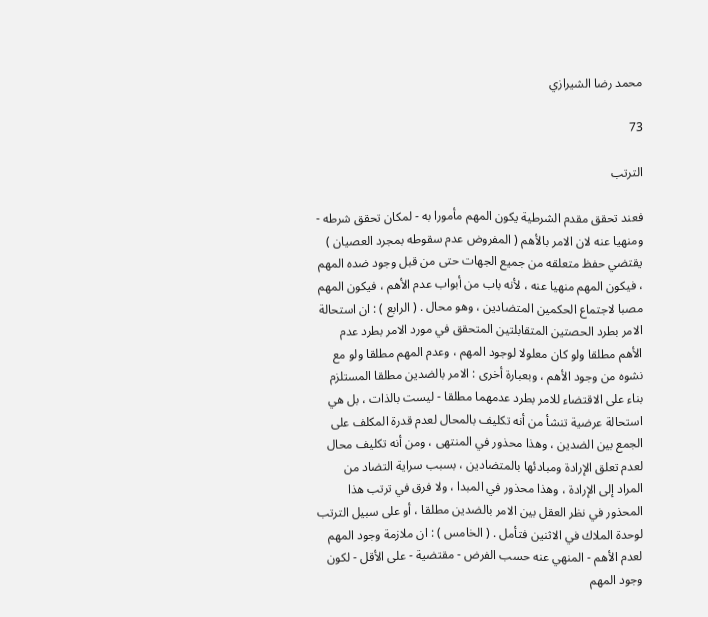محمد رضا الشيرازي

73

الترتب

فعند تحقق مقدم الشرطية يكون المهم مأمورا به - لمكان تحقق شرطه - ومنهيا عنه لان الامر بالأهم ( المفروض عدم سقوطه بمجرد العصيان ) يقتضي حفظ متعلقه من جميع الجهات حتى من قبل وجود ضده المهم ، فيكون المهم منهيا عنه ، لأنه باب من أبواب عدم الأهم ، فيكون المهم مصبا لاجتماع الحكمين المتضادين ، وهو محال . ( الرابع ) : ان استحالة الامر بطرد الحصتين المتقابلتين المتحقق في مورد الامر بطرد عدم الأهم مطلقا ولو كان معلولا لوجود المهم ، وعدم المهم مطلقا ولو مع نشوه من وجود الأهم ، وبعبارة أخرى : الامر بالضدين مطلقا المستلزم بناء على الاقتضاء للامر بطرد عدمهما مطلقا - ليست بالذات ، بل هي استحالة عرضية تنشأ من أنه تكليف بالمحال لعدم قدرة المكلف على الجمع بين الضدين ، وهذا محذور في المنتهى ، ومن أنه تكليف محال لعدم تعلق الإرادة ومبادئها بالمتضادين ، بسبب سراية التضاد من المراد إلى الإرادة ، وهذا محذور في المبدا ، ولا فرق في ترتب هذا المحذور في نظر العقل بين الامر بالضدين مطلقا ، أو على سبيل الترتب لوحدة الملاك في الاثنين فتأمل . ( الخامس ) : ان ملازمة وجود المهم لعدم الأهم - المنهي عنه حسب الفرض - مقتضية - على الأقل - لكون وجود المهم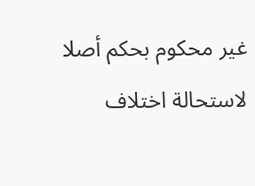غير محكوم بحكم أصلا لاستحالة اختلاف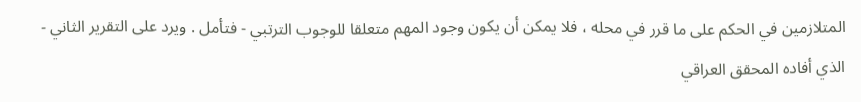المتلازمين في الحكم على ما قرر في محله ، فلا يمكن أن يكون وجود المهم متعلقا للوجوب الترتبي - فتأمل . ويرد على التقرير الثاني - الذي أفاده المحقق العراقي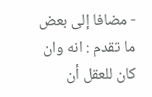- مضافا إلى بعض ما تقدم : انه وان كان للعقل أن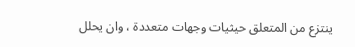ينتزع من المتعلق حيثيات وجهات متعددة ، وان يحلل